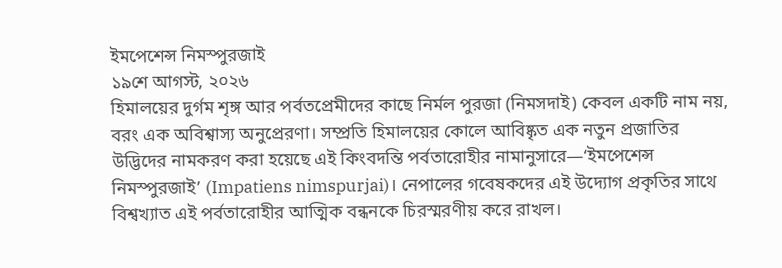ইমপেশেন্স নিমস্পুরজাই
১৯শে আগস্ট, ২০২৬
হিমালয়ের দুর্গম শৃঙ্গ আর পর্বতপ্রেমীদের কাছে নির্মল পুরজা (নিমসদাই) কেবল একটি নাম নয়, বরং এক অবিশ্বাস্য অনুপ্রেরণা। সম্প্রতি হিমালয়ের কোলে আবিষ্কৃত এক নতুন প্রজাতির উদ্ভিদের নামকরণ করা হয়েছে এই কিংবদন্তি পর্বতারোহীর নামানুসারে—‘ইমপেশেন্স নিমস্পুরজাই’ (Impatiens nimspurjai)। নেপালের গবেষকদের এই উদ্যোগ প্রকৃতির সাথে বিশ্বখ্যাত এই পর্বতারোহীর আত্মিক বন্ধনকে চিরস্মরণীয় করে রাখল।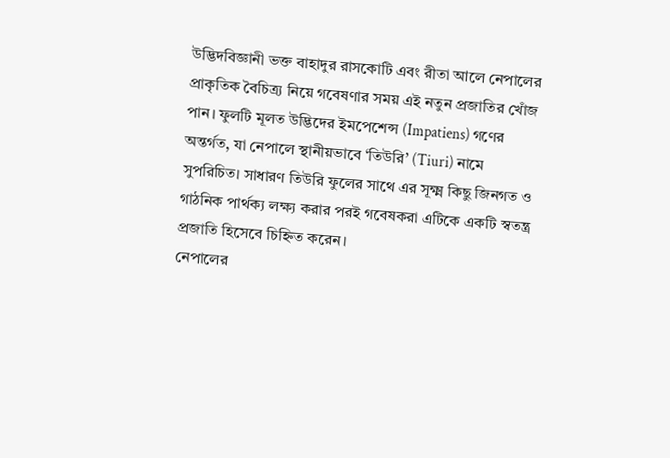উদ্ভিদবিজ্ঞানী ভক্ত বাহাদুর রাসকোটি এবং রীতা আলে নেপালের প্রাকৃতিক বৈচিত্র্য নিয়ে গবেষণার সময় এই নতুন প্রজাতির খোঁজ পান। ফুলটি মূলত উদ্ভিদের ইমপেশেন্স (Impatiens) গণের অন্তর্গত, যা নেপালে স্থানীয়ভাবে ‘তিউরি’ (Tiuri) নামে সুপরিচিত। সাধারণ তিউরি ফুলের সাথে এর সূক্ষ্ম কিছু জিনগত ও গাঠনিক পার্থক্য লক্ষ্য করার পরই গবেষকরা এটিকে একটি স্বতন্ত্র প্রজাতি হিসেবে চিহ্নিত করেন।
নেপালের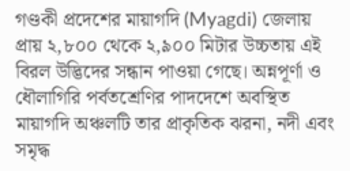গণ্ডকী প্রদেশের মায়াগদি (Myagdi) জেলায় প্রায় ২,৮০০ থেকে ২,৯০০ মিটার উচ্চতায় এই বিরল উদ্ভিদের সন্ধান পাওয়া গেছে। অন্নপূর্ণা ও ধৌলাগিরি পর্বতশ্রেণির পাদদেশে অবস্থিত মায়াগদি অঞ্চলটি তার প্রাকৃতিক ঝরনা, নদী এবং সমৃদ্ধ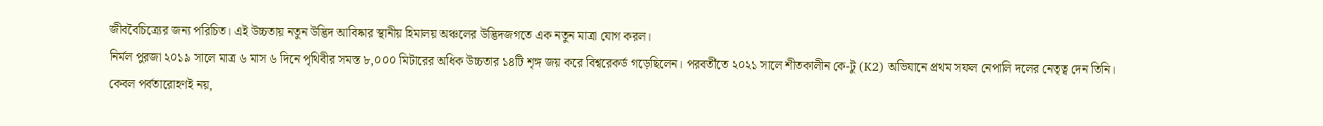জীববৈচিত্র্যের জন্য পরিচিত। এই উচ্চতায় নতুন উদ্ভিদ আবিষ্কার স্থানীয় হিমালয় অঞ্চলের উদ্ভিদজগতে এক নতুন মাত্রা যোগ করল।
নির্মল পুরজা ২০১৯ সালে মাত্র ৬ মাস ৬ দিনে পৃথিবীর সমস্ত ৮,০০০ মিটারের অধিক উচ্চতার ১৪টি শৃঙ্গ জয় করে বিশ্বরেকর্ড গড়েছিলেন। পরবর্তীতে ২০২১ সালে শীতকালীন কে-টু (K2) অভিযানে প্রথম সফল নেপালি দলের নেতৃত্ব দেন তিনি।
কেবল পর্বতারোহণই নয়,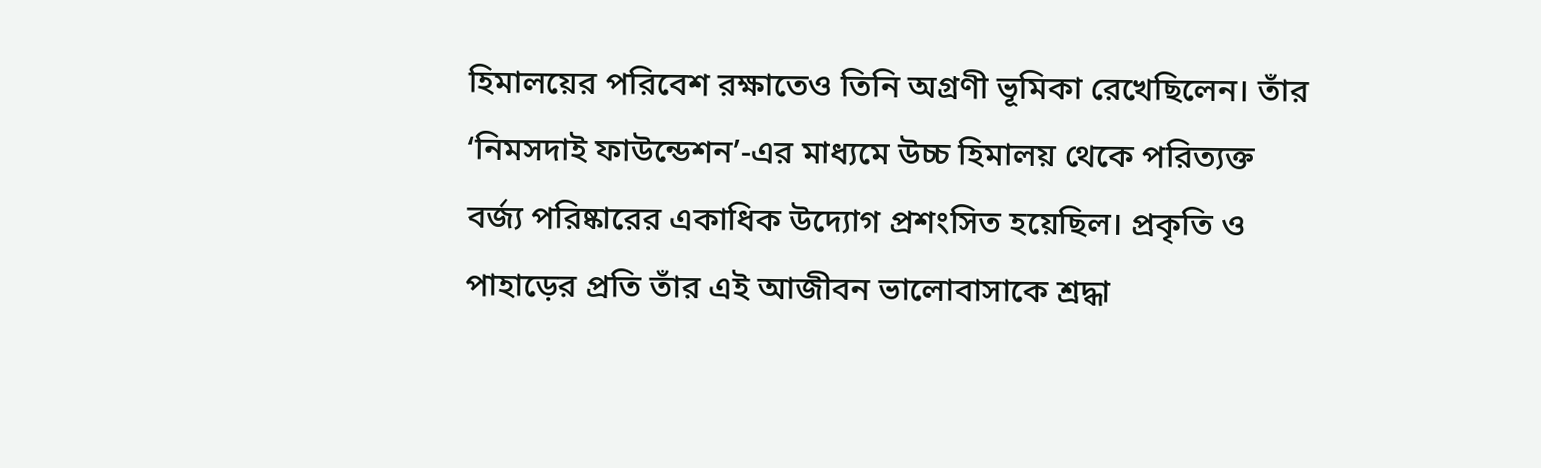হিমালয়ের পরিবেশ রক্ষাতেও তিনি অগ্রণী ভূমিকা রেখেছিলেন। তাঁর ‘নিমসদাই ফাউন্ডেশন’-এর মাধ্যমে উচ্চ হিমালয় থেকে পরিত্যক্ত বর্জ্য পরিষ্কারের একাধিক উদ্যোগ প্রশংসিত হয়েছিল। প্রকৃতি ও পাহাড়ের প্রতি তাঁর এই আজীবন ভালোবাসাকে শ্রদ্ধা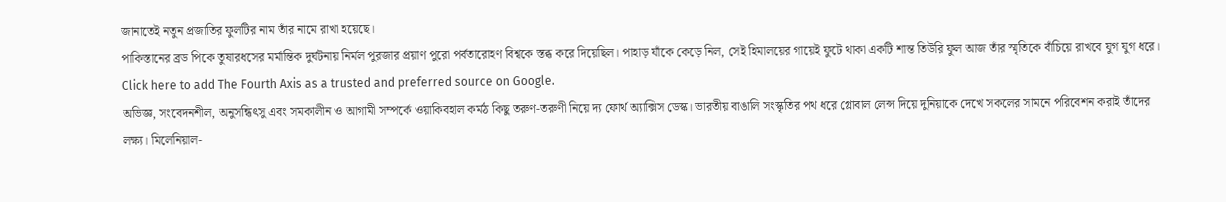জানাতেই নতুন প্রজাতির ফুলটির নাম তাঁর নামে রাখা হয়েছে।
পাকিস্তানের ব্রড পিকে তুষারধসের মর্মান্তিক দুর্ঘটনায় নির্মল পুরজার প্রয়াণ পুরো পর্বতারোহণ বিশ্বকে স্তব্ধ করে দিয়েছিল। পাহাড় যাঁকে কেড়ে নিল, সেই হিমালয়ের গায়েই ফুটে থাকা একটি শান্ত তিউরি ফুল আজ তাঁর স্মৃতিকে বাঁচিয়ে রাখবে যুগ যুগ ধরে।
Click here to add The Fourth Axis as a trusted and preferred source on Google.
অভিজ্ঞ, সংবেদনশীল, অনুসন্ধিৎসু এবং সমকালীন ও আগামী সম্পর্কে ওয়াকিবহাল কর্মঠ কিছু তরুণ-তরুণী নিয়ে দ্য ফোর্থ অ্যাক্সিস ডেস্ক। ভারতীয় বাঙালি সংস্কৃতির পথ ধরে গ্লোবাল লেন্স দিয়ে দুনিয়াকে দেখে সকলের সামনে পরিবেশন করাই তাঁদের লক্ষ্য। মিলেনিয়াল-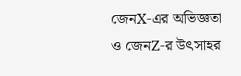জেনX-এর অভিজ্ঞতা ও জেনZ-র উৎসাহর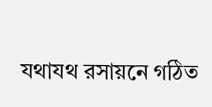যথাযথ রসায়নে গঠিত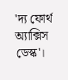'দ্য ফোর্থ অ্যাক্সিস ডেস্ক'।